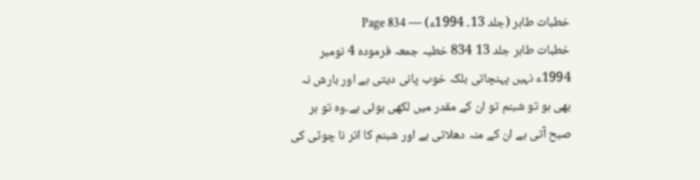خطبات طاہر (جلد 13۔ 1994ء) — Page 834
خطبات طاہر جلد 13 834 خطبہ جمعہ فرموده 4 نومبر 1994ء نہیں پہنچاتی بلکہ خوب پانی دیتی ہے اور بارش نہ بھی ہو تو شبنم تو ان کے مقدر میں لکھی ہوئی ہے۔وہ تو ہر صبح آتی ہے ان کے منہ دھلاتی ہے اور شبنم کا اتر نا چوٹی کی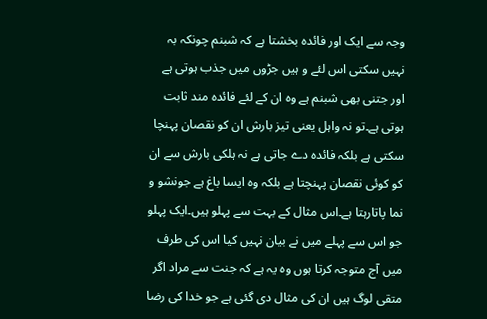وجہ سے ایک اور فائدہ بخشتا ہے کہ شبنم چونکہ بہ نہیں سکتی اس لئے و ہیں جڑوں میں جذب ہوتی ہے اور جتنی بھی شبنم ہے وہ ان کے لئے فائدہ مند ثابت ہوتی ہے۔تو نہ واہل یعنی تیز بارش ان کو نقصان پہنچا سکتی ہے بلکہ فائدہ دے جاتی ہے نہ ہلکی بارش سے ان کو کوئی نقصان پہنچتا ہے بلکہ وہ ایسا باغ ہے جونشو و نما پاتارہتا ہے۔اس مثال کے بہت سے پہلو ہیں۔ایک پہلو جو اس سے پہلے میں نے بیان نہیں کیا اس کی طرف میں آج متوجہ کرتا ہوں وہ یہ ہے کہ جنت سے مراد اگر متقی لوگ ہیں ان کی مثال دی گئی ہے جو خدا کی رضا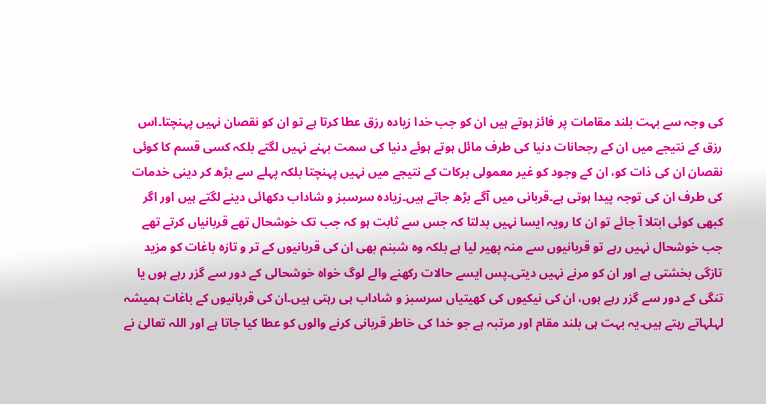کی وجہ سے بہت بلند مقامات پر فائز ہوتے ہیں ان کو جب خدا زیادہ رزق عطا کرتا ہے تو ان کو نقصان نہیں پہنچتا۔اس رزق کے نتیجے میں ان کے رجحانات دنیا کی طرف مائل ہوتے ہوئے دنیا کی سمت بہنے نہیں لگتے بلکہ کسی قسم کا کوئی نقصان ان کی ذات کو، ان کے وجود کو غیر معمولی برکات کے نتیجے میں نہیں پہنچتا بلکہ پہلے سے بڑھ کر دینی خدمات کی طرف ان کی توجہ پیدا ہوتی ہے۔قربانی میں آگے بڑھ جاتے ہیں۔زیادہ سرسبز و شاداب دکھائی دینے لگتے ہیں اور اگر کبھی کوئی ابتلا آ جائے تو ان کا رویہ ایسا نہیں بدلتا کہ جس سے ثابت ہو کہ جب تک خوشحال تھے قربانیاں کرتے تھے جب خوشحال نہیں رہے تو قربانیوں سے منہ پھیر لیا ہے بلکہ وہ شبنم بھی ان کی قربانیوں کے تر و تازہ باغات کو مزید تازگی بخشتی ہے اور ان کو مرنے نہیں دیتی۔پس ایسے حالات رکھنے والے لوگ خواہ خوشحالی کے دور سے گزر رہے ہوں یا تنگی کے دور سے گزر رہے ہوں، ان کی نیکیوں کی کھیتیاں سرسبز و شاداب ہی رہتی ہیں۔ان کی قربانیوں کے باغات ہمیشہ لہلہاتے رہتے ہیں۔یہ بہت ہی بلند مقام اور مرتبہ ہے جو خدا کی خاطر قربانی کرنے والوں کو عطا کیا جاتا ہے اور اللہ تعالیٰ نے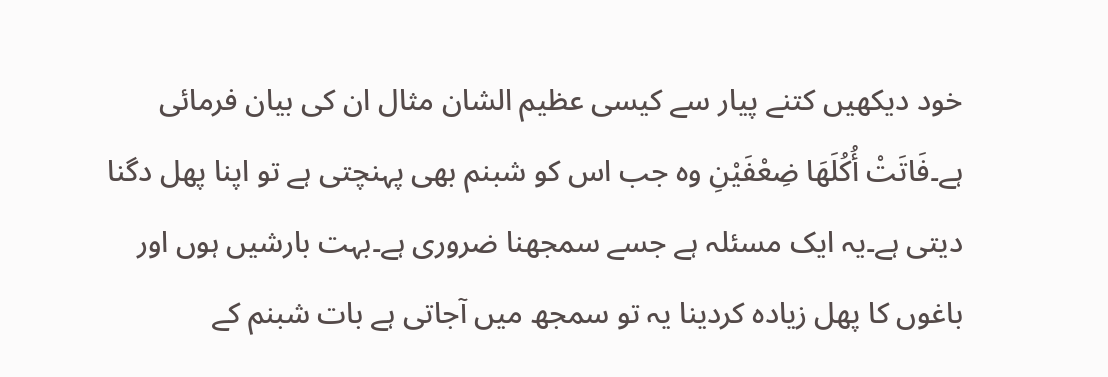خود دیکھیں کتنے پیار سے کیسی عظیم الشان مثال ان کی بیان فرمائی ہے۔فَاتَتْ أُكُلَهَا ضِعْفَيْنِ وہ جب اس کو شبنم بھی پہنچتی ہے تو اپنا پھل دگنا دیتی ہے۔یہ ایک مسئلہ ہے جسے سمجھنا ضروری ہے۔بہت بارشیں ہوں اور باغوں کا پھل زیادہ کردینا یہ تو سمجھ میں آجاتی ہے بات شبنم کے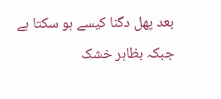بعد پھل دگنا کیسے ہو سکتا ہے جبکہ بظاہر خشک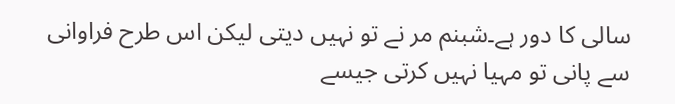سالی کا دور ہے۔شبنم مر نے تو نہیں دیتی لیکن اس طرح فراوانی سے پانی تو مہیا نہیں کرتی جیسے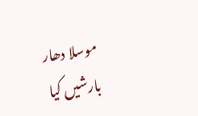موسلا دھار بارشیں کیا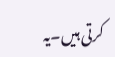کرتی ہیں۔یہ